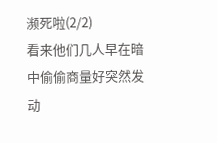濒死啦(2/2)
看来他们几人早在暗中偷偷商量好突然发动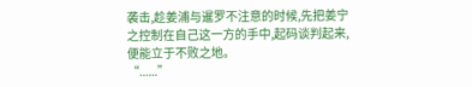袭击,趁姜浦与暹罗不注意的时候,先把姜宁之控制在自己这一方的手中,起码谈判起来,便能立于不败之地。
“......”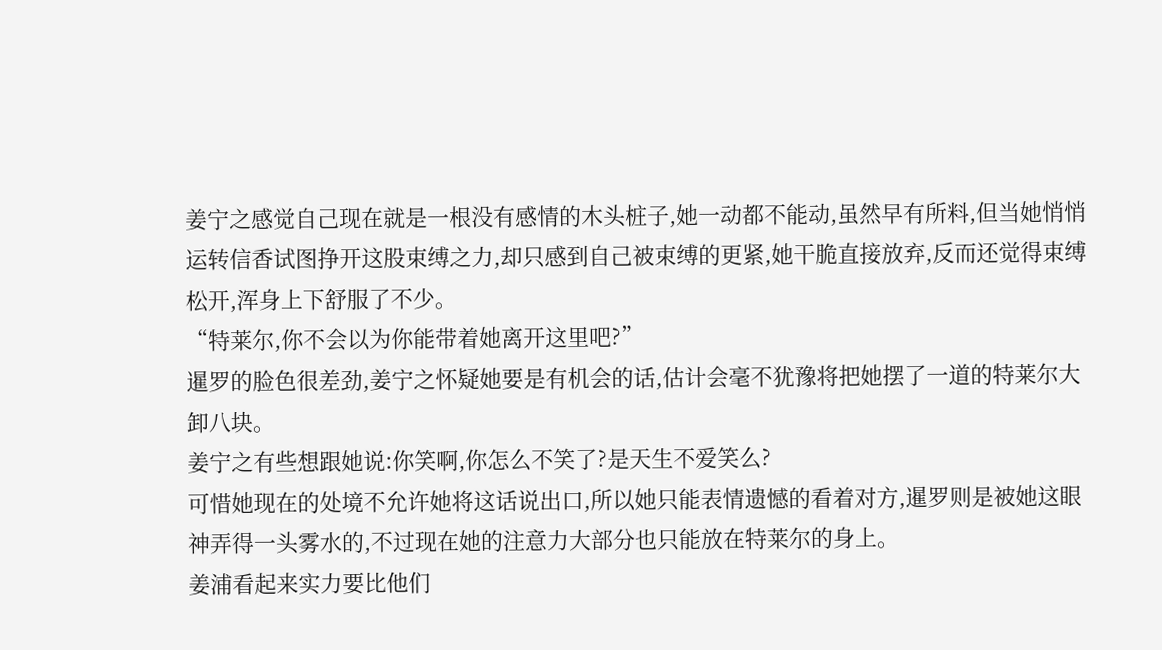姜宁之感觉自己现在就是一根没有感情的木头桩子,她一动都不能动,虽然早有所料,但当她悄悄运转信香试图挣开这股束缚之力,却只感到自己被束缚的更紧,她干脆直接放弃,反而还觉得束缚松开,浑身上下舒服了不少。
“特莱尔,你不会以为你能带着她离开这里吧?”
暹罗的脸色很差劲,姜宁之怀疑她要是有机会的话,估计会毫不犹豫将把她摆了一道的特莱尔大卸八块。
姜宁之有些想跟她说:你笑啊,你怎么不笑了?是天生不爱笑么?
可惜她现在的处境不允许她将这话说出口,所以她只能表情遗憾的看着对方,暹罗则是被她这眼神弄得一头雾水的,不过现在她的注意力大部分也只能放在特莱尔的身上。
姜浦看起来实力要比他们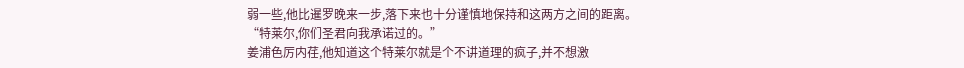弱一些,他比暹罗晚来一步,落下来也十分谨慎地保持和这两方之间的距离。
“特莱尔,你们圣君向我承诺过的。”
姜浦色厉内荏,他知道这个特莱尔就是个不讲道理的疯子,并不想激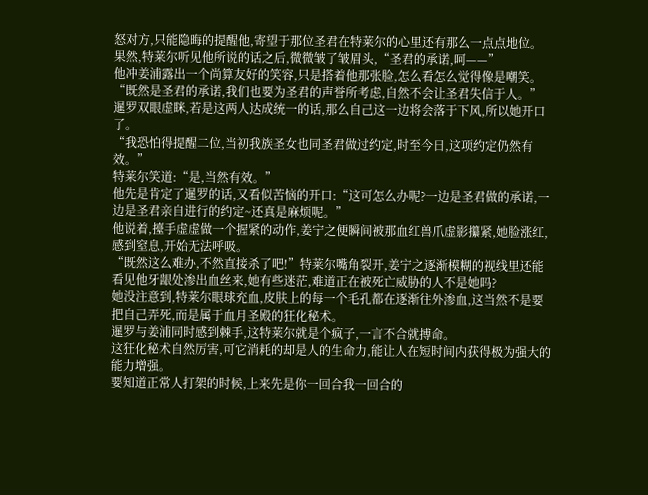怒对方,只能隐晦的提醒他,寄望于那位圣君在特莱尔的心里还有那么一点点地位。
果然,特莱尔听见他所说的话之后,微微皱了皱眉头,“圣君的承诺,呵——”
他冲姜浦露出一个尚算友好的笑容,只是搭着他那张脸,怎么看怎么觉得像是嘲笑。
“既然是圣君的承诺,我们也要为圣君的声誉所考虑,自然不会让圣君失信于人。”
暹罗双眼虚眯,若是这两人达成统一的话,那么自己这一边将会落于下风,所以她开口了。
“我恐怕得提醒二位,当初我族圣女也同圣君做过约定,时至今日,这项约定仍然有效。”
特莱尔笑道:“是,当然有效。”
他先是肯定了暹罗的话,又看似苦恼的开口:“这可怎么办呢?一边是圣君做的承诺,一边是圣君亲自进行的约定~还真是麻烦呢。”
他说着,擡手虚虚做一个握紧的动作,姜宁之便瞬间被那血红兽爪虚影攥紧,她脸涨红,感到窒息,开始无法呼吸。
“既然这么难办,不然直接杀了吧!”特莱尔嘴角裂开,姜宁之逐渐模糊的视线里还能看见他牙龈处渗出血丝来,她有些迷茫,难道正在被死亡威胁的人不是她吗?
她没注意到,特莱尔眼球充血,皮肤上的每一个毛孔都在逐渐往外渗血,这当然不是要把自己弄死,而是属于血月圣殿的狂化秘术。
暹罗与姜浦同时感到棘手,这特莱尔就是个疯子,一言不合就搏命。
这狂化秘术自然厉害,可它消耗的却是人的生命力,能让人在短时间内获得极为强大的能力增强。
要知道正常人打架的时候,上来先是你一回合我一回合的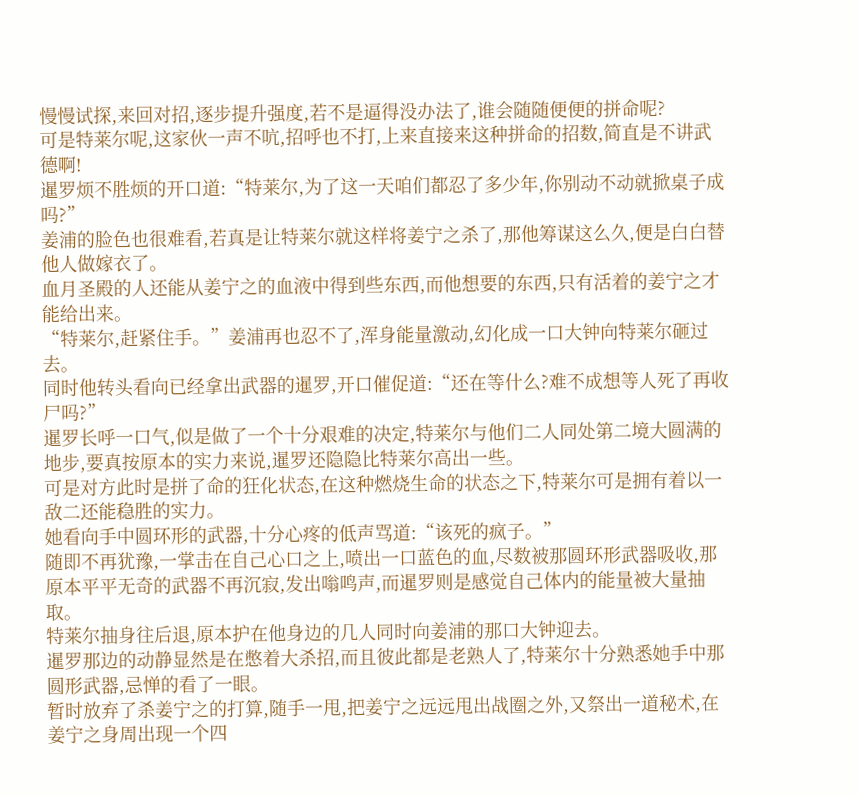慢慢试探,来回对招,逐步提升强度,若不是逼得没办法了,谁会随随便便的拼命呢?
可是特莱尔呢,这家伙一声不吭,招呼也不打,上来直接来这种拼命的招数,简直是不讲武德啊!
暹罗烦不胜烦的开口道:“特莱尔,为了这一天咱们都忍了多少年,你别动不动就掀桌子成吗?”
姜浦的脸色也很难看,若真是让特莱尔就这样将姜宁之杀了,那他筹谋这么久,便是白白替他人做嫁衣了。
血月圣殿的人还能从姜宁之的血液中得到些东西,而他想要的东西,只有活着的姜宁之才能给出来。
“特莱尔,赶紧住手。”姜浦再也忍不了,浑身能量激动,幻化成一口大钟向特莱尔砸过去。
同时他转头看向已经拿出武器的暹罗,开口催促道:“还在等什么?难不成想等人死了再收尸吗?”
暹罗长呼一口气,似是做了一个十分艰难的决定,特莱尔与他们二人同处第二境大圆满的地步,要真按原本的实力来说,暹罗还隐隐比特莱尔高出一些。
可是对方此时是拼了命的狂化状态,在这种燃烧生命的状态之下,特莱尔可是拥有着以一敌二还能稳胜的实力。
她看向手中圆环形的武器,十分心疼的低声骂道:“该死的疯子。”
随即不再犹豫,一掌击在自己心口之上,喷出一口蓝色的血,尽数被那圆环形武器吸收,那原本平平无奇的武器不再沉寂,发出嗡鸣声,而暹罗则是感觉自己体内的能量被大量抽取。
特莱尔抽身往后退,原本护在他身边的几人同时向姜浦的那口大钟迎去。
暹罗那边的动静显然是在憋着大杀招,而且彼此都是老熟人了,特莱尔十分熟悉她手中那圆形武器,忌惮的看了一眼。
暂时放弃了杀姜宁之的打算,随手一甩,把姜宁之远远甩出战圈之外,又祭出一道秘术,在姜宁之身周出现一个四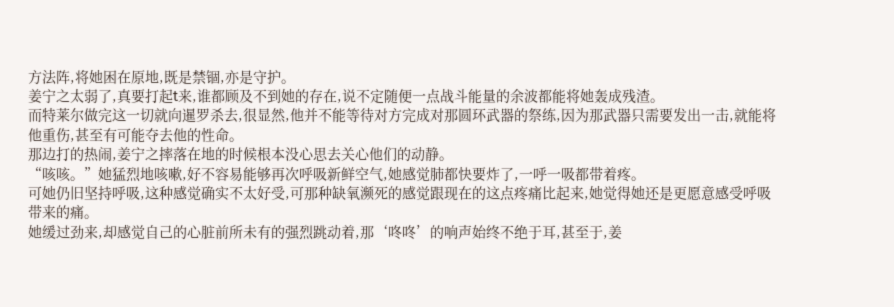方法阵,将她困在原地,既是禁锢,亦是守护。
姜宁之太弱了,真要打起t来,谁都顾及不到她的存在,说不定随便一点战斗能量的余波都能将她轰成残渣。
而特莱尔做完这一切就向暹罗杀去,很显然,他并不能等待对方完成对那圆环武器的祭练,因为那武器只需要发出一击,就能将他重伤,甚至有可能夺去他的性命。
那边打的热闹,姜宁之摔落在地的时候根本没心思去关心他们的动静。
“咳咳。”她猛烈地咳嗽,好不容易能够再次呼吸新鲜空气,她感觉肺都快要炸了,一呼一吸都带着疼。
可她仍旧坚持呼吸,这种感觉确实不太好受,可那种缺氧濒死的感觉跟现在的这点疼痛比起来,她觉得她还是更愿意感受呼吸带来的痛。
她缓过劲来,却感觉自己的心脏前所未有的强烈跳动着,那‘咚咚’的响声始终不绝于耳,甚至于,姜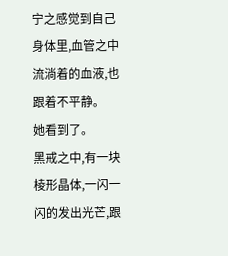宁之感觉到自己身体里,血管之中流淌着的血液,也跟着不平静。
她看到了。
黑戒之中,有一块棱形晶体,一闪一闪的发出光芒,跟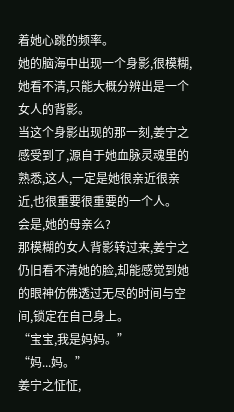着她心跳的频率。
她的脑海中出现一个身影,很模糊,她看不清,只能大概分辨出是一个女人的背影。
当这个身影出现的那一刻,姜宁之感受到了,源自于她血脉灵魂里的熟悉,这人,一定是她很亲近很亲近,也很重要很重要的一个人。
会是,她的母亲么?
那模糊的女人背影转过来,姜宁之仍旧看不清她的脸,却能感觉到她的眼神仿佛透过无尽的时间与空间,锁定在自己身上。
“宝宝,我是妈妈。”
“妈...妈。”
姜宁之怔怔,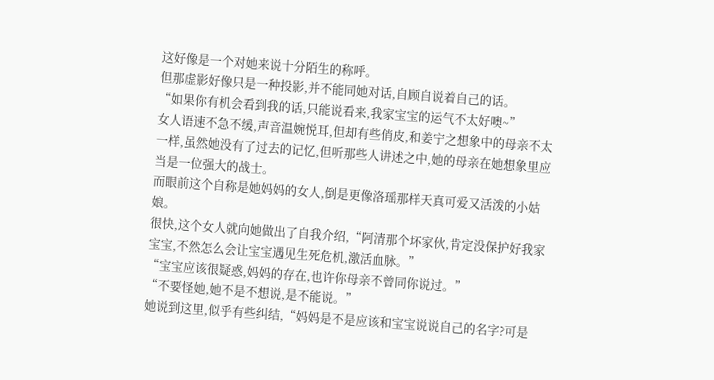这好像是一个对她来说十分陌生的称呼。
但那虚影好像只是一种投影,并不能同她对话,自顾自说着自己的话。
“如果你有机会看到我的话,只能说看来,我家宝宝的运气不太好噢~”
女人语速不急不缓,声音温婉悦耳,但却有些俏皮,和姜宁之想象中的母亲不太一样,虽然她没有了过去的记忆,但听那些人讲述之中,她的母亲在她想象里应当是一位强大的战士。
而眼前这个自称是她妈妈的女人,倒是更像洛瑶那样天真可爱又活泼的小姑娘。
很快,这个女人就向她做出了自我介绍,“阿清那个坏家伙,肯定没保护好我家宝宝,不然怎么会让宝宝遇见生死危机,激活血脉。”
“宝宝应该很疑惑,妈妈的存在,也许你母亲不曾同你说过。”
“不要怪她,她不是不想说,是不能说。”
她说到这里,似乎有些纠结,“妈妈是不是应该和宝宝说说自己的名字?可是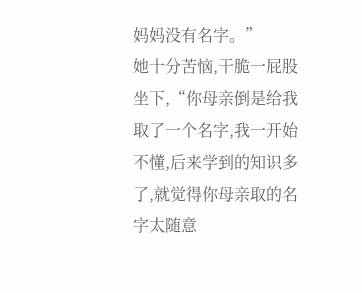妈妈没有名字。”
她十分苦恼,干脆一屁股坐下,“你母亲倒是给我取了一个名字,我一开始不懂,后来学到的知识多了,就觉得你母亲取的名字太随意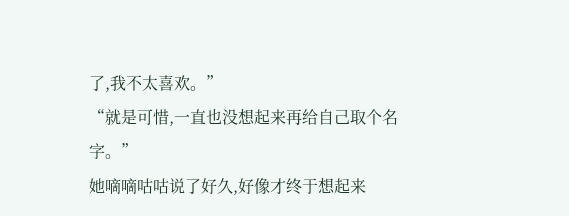了,我不太喜欢。”
“就是可惜,一直也没想起来再给自己取个名字。”
她嘀嘀咕咕说了好久,好像才终于想起来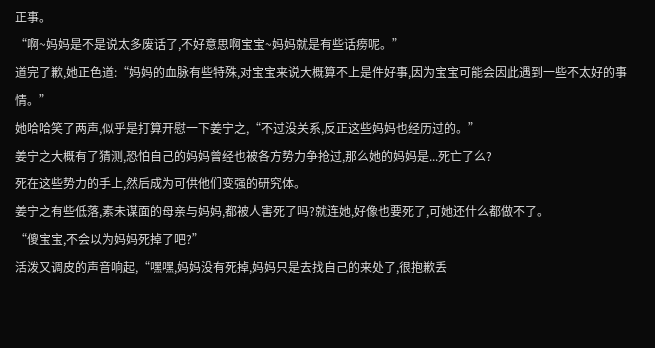正事。
“啊~妈妈是不是说太多废话了,不好意思啊宝宝~妈妈就是有些话痨呢。”
道完了歉,她正色道:“妈妈的血脉有些特殊,对宝宝来说大概算不上是件好事,因为宝宝可能会因此遇到一些不太好的事情。”
她哈哈笑了两声,似乎是打算开慰一下姜宁之,“不过没关系,反正这些妈妈也经历过的。”
姜宁之大概有了猜测,恐怕自己的妈妈曾经也被各方势力争抢过,那么她的妈妈是...死亡了么?
死在这些势力的手上,然后成为可供他们变强的研究体。
姜宁之有些低落,素未谋面的母亲与妈妈,都被人害死了吗?就连她,好像也要死了,可她还什么都做不了。
“傻宝宝,不会以为妈妈死掉了吧?”
活泼又调皮的声音响起,“嘿嘿,妈妈没有死掉,妈妈只是去找自己的来处了,很抱歉丢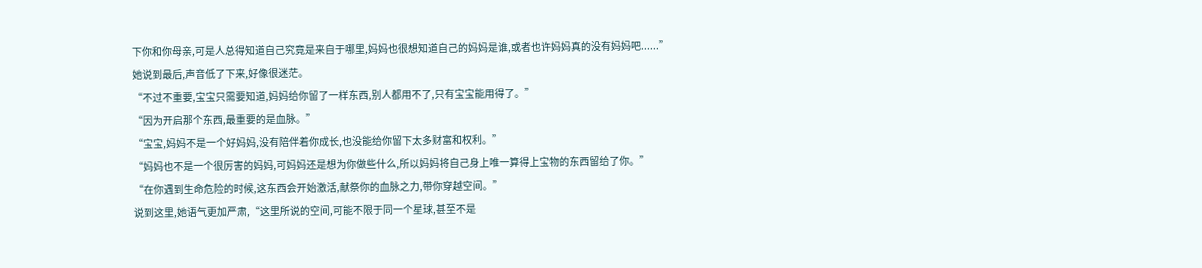下你和你母亲,可是人总得知道自己究竟是来自于哪里,妈妈也很想知道自己的妈妈是谁,或者也许妈妈真的没有妈妈吧......”
她说到最后,声音低了下来,好像很迷茫。
“不过不重要,宝宝只需要知道,妈妈给你留了一样东西,别人都用不了,只有宝宝能用得了。”
“因为开启那个东西,最重要的是血脉。”
“宝宝,妈妈不是一个好妈妈,没有陪伴着你成长,也没能给你留下太多财富和权利。”
“妈妈也不是一个很厉害的妈妈,可妈妈还是想为你做些什么,所以妈妈将自己身上唯一算得上宝物的东西留给了你。”
“在你遇到生命危险的时候,这东西会开始激活,献祭你的血脉之力,带你穿越空间。”
说到这里,她语气更加严肃,“这里所说的空间,可能不限于同一个星球,甚至不是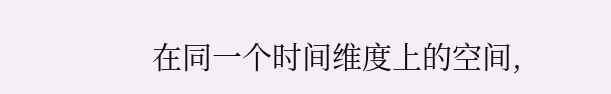在同一个时间维度上的空间,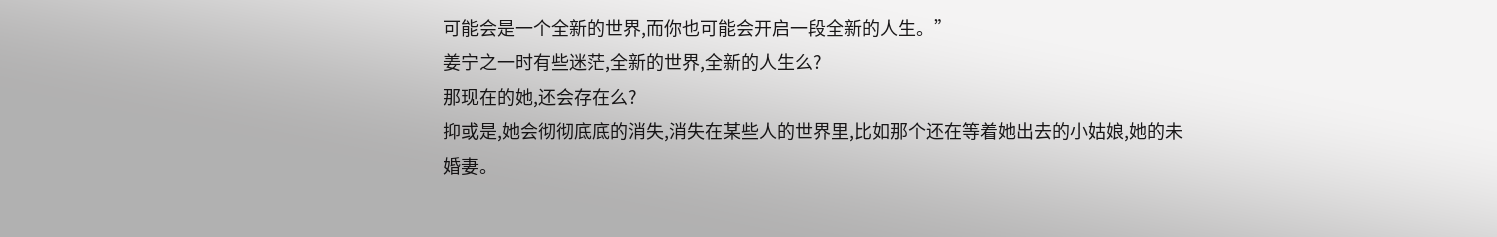可能会是一个全新的世界,而你也可能会开启一段全新的人生。”
姜宁之一时有些迷茫,全新的世界,全新的人生么?
那现在的她,还会存在么?
抑或是,她会彻彻底底的消失,消失在某些人的世界里,比如那个还在等着她出去的小姑娘,她的未婚妻。